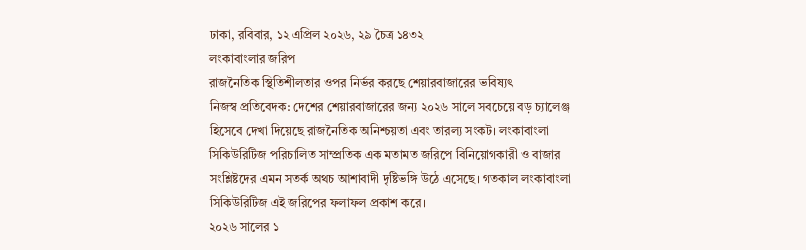ঢাকা, রবিবার, ১২ এপ্রিল ২০২৬, ২৯ চৈত্র ১৪৩২
লংকাবাংলার জরিপ
রাজনৈতিক স্থিতিশীলতার ওপর নির্ভর করছে শেয়ারবাজারের ভবিষ্যৎ
নিজস্ব প্রতিবেদক: দেশের শেয়ারবাজারের জন্য ২০২৬ সালে সবচেয়ে বড় চ্যালেঞ্জ হিসেবে দেখা দিয়েছে রাজনৈতিক অনিশ্চয়তা এবং তারল্য সংকট। লংকাবাংলা সিকিউরিটিজ পরিচালিত সাম্প্রতিক এক মতামত জরিপে বিনিয়োগকারী ও বাজার সংশ্লিষ্টদের এমন সতর্ক অথচ আশাবাদী দৃষ্টিভঙ্গি উঠে এসেছে। গতকাল লংকাবাংলা সিকিউরিটিজ এই জরিপের ফলাফল প্রকাশ করে।
২০২৬ সালের ১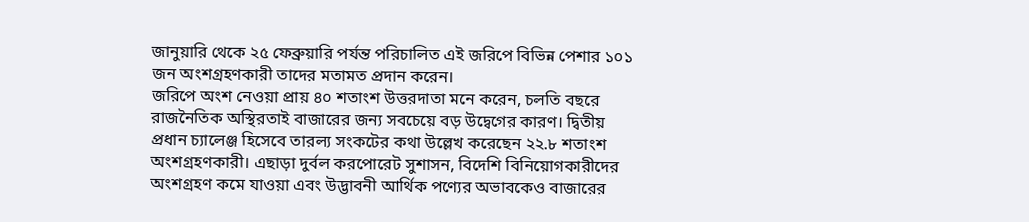জানুয়ারি থেকে ২৫ ফেব্রুয়ারি পর্যন্ত পরিচালিত এই জরিপে বিভিন্ন পেশার ১০১ জন অংশগ্রহণকারী তাদের মতামত প্রদান করেন।
জরিপে অংশ নেওয়া প্রায় ৪০ শতাংশ উত্তরদাতা মনে করেন, চলতি বছরে রাজনৈতিক অস্থিরতাই বাজারের জন্য সবচেয়ে বড় উদ্বেগের কারণ। দ্বিতীয় প্রধান চ্যালেঞ্জ হিসেবে তারল্য সংকটের কথা উল্লেখ করেছেন ২২.৮ শতাংশ অংশগ্রহণকারী। এছাড়া দুর্বল করপোরেট সুশাসন, বিদেশি বিনিয়োগকারীদের অংশগ্রহণ কমে যাওয়া এবং উদ্ভাবনী আর্থিক পণ্যের অভাবকেও বাজারের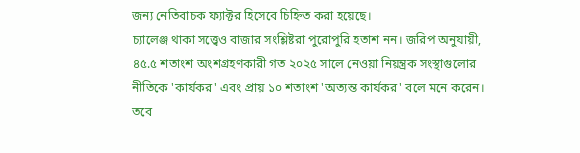জন্য নেতিবাচক ফ্যাক্টর হিসেবে চিহ্নিত করা হয়েছে।
চ্যালেঞ্জ থাকা সত্ত্বেও বাজার সংশ্লিষ্টরা পুরোপুরি হতাশ নন। জরিপ অনুযায়ী, ৪৫.৫ শতাংশ অংশগ্রহণকারী গত ২০২৫ সালে নেওয়া নিয়ন্ত্রক সংস্থাগুলোর নীতিকে 'কার্যকর' এবং প্রায় ১০ শতাংশ 'অত্যন্ত কার্যকর' বলে মনে করেন। তবে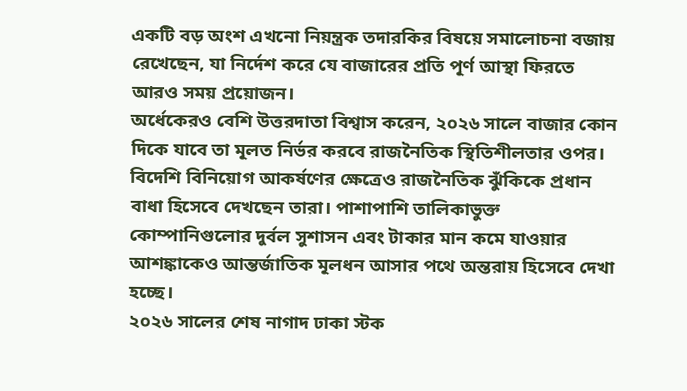একটি বড় অংশ এখনো নিয়ন্ত্রক তদারকির বিষয়ে সমালোচনা বজায় রেখেছেন, যা নির্দেশ করে যে বাজারের প্রতি পূর্ণ আস্থা ফিরতে আরও সময় প্রয়োজন।
অর্ধেকেরও বেশি উত্তরদাতা বিশ্বাস করেন, ২০২৬ সালে বাজার কোন দিকে যাবে তা মূলত নির্ভর করবে রাজনৈতিক স্থিতিশীলতার ওপর। বিদেশি বিনিয়োগ আকর্ষণের ক্ষেত্রেও রাজনৈতিক ঝুঁকিকে প্রধান বাধা হিসেবে দেখছেন তারা। পাশাপাশি তালিকাভুক্ত কোম্পানিগুলোর দুর্বল সুশাসন এবং টাকার মান কমে যাওয়ার আশঙ্কাকেও আন্তর্জাতিক মূলধন আসার পথে অন্তরায় হিসেবে দেখা হচ্ছে।
২০২৬ সালের শেষ নাগাদ ঢাকা স্টক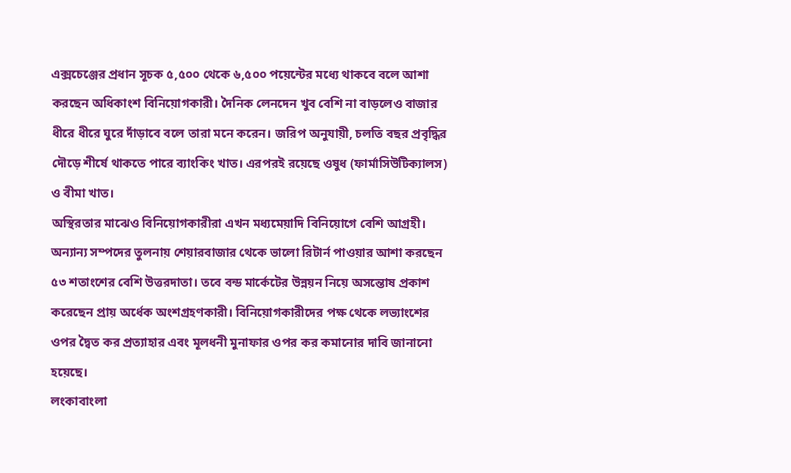এক্সচেঞ্জের প্রধান সূচক ৫,৫০০ থেকে ৬,৫০০ পয়েন্টের মধ্যে থাকবে বলে আশা করছেন অধিকাংশ বিনিয়োগকারী। দৈনিক লেনদেন খুব বেশি না বাড়লেও বাজার ধীরে ধীরে ঘুরে দাঁড়াবে বলে তারা মনে করেন। জরিপ অনুযায়ী, চলতি বছর প্রবৃদ্ধির দৌড়ে শীর্ষে থাকতে পারে ব্যাংকিং খাত। এরপরই রয়েছে ওষুধ (ফার্মাসিউটিক্যালস) ও বীমা খাত।
অস্থিরতার মাঝেও বিনিয়োগকারীরা এখন মধ্যমেয়াদি বিনিয়োগে বেশি আগ্রহী। অন্যান্য সম্পদের তুলনায় শেয়ারবাজার থেকে ভালো রিটার্ন পাওয়ার আশা করছেন ৫৩ শতাংশের বেশি উত্তরদাতা। তবে বন্ড মার্কেটের উন্নয়ন নিয়ে অসন্তোষ প্রকাশ করেছেন প্রায় অর্ধেক অংশগ্রহণকারী। বিনিয়োগকারীদের পক্ষ থেকে লভ্যাংশের ওপর দ্বৈত কর প্রত্যাহার এবং মূলধনী মুনাফার ওপর কর কমানোর দাবি জানানো হয়েছে।
লংকাবাংলা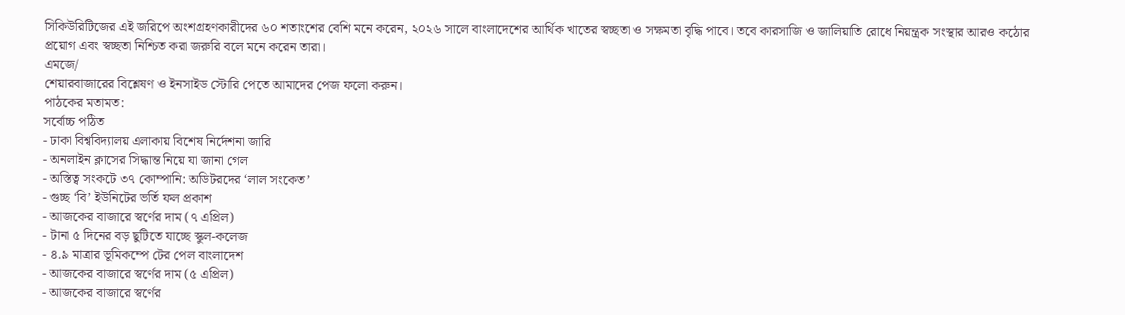সিকিউরিটিজের এই জরিপে অংশগ্রহণকারীদের ৬০ শতাংশের বেশি মনে করেন, ২০২৬ সালে বাংলাদেশের আর্থিক খাতের স্বচ্ছতা ও সক্ষমতা বৃদ্ধি পাবে। তবে কারসাজি ও জালিয়াতি রোধে নিয়ন্ত্রক সংস্থার আরও কঠোর প্রয়োগ এবং স্বচ্ছতা নিশ্চিত করা জরুরি বলে মনে করেন তারা।
এমজে/
শেয়ারবাজারের বিশ্লেষণ ও ইনসাইড স্টোরি পেতে আমাদের পেজ ফলো করুন।
পাঠকের মতামত:
সর্বোচ্চ পঠিত
- ঢাকা বিশ্ববিদ্যালয় এলাকায় বিশেষ নির্দেশনা জারি
- অনলাইন ক্লাসের সিদ্ধান্ত নিয়ে যা জানা গেল
- অস্তিত্ব সংকটে ৩৭ কোম্পানি: অডিটরদের ‘লাল সংকেত’
- গুচ্ছ ‘বি’ ইউনিটের ভর্তি ফল প্রকাশ
- আজকের বাজারে স্বর্ণের দাম (৭ এপ্রিল)
- টানা ৫ দিনের বড় ছুটিতে যাচ্ছে স্কুল-কলেজ
- ৪.৯ মাত্রার ভূমিকম্পে টের পেল বাংলাদেশ
- আজকের বাজারে স্বর্ণের দাম (৫ এপ্রিল)
- আজকের বাজারে স্বর্ণের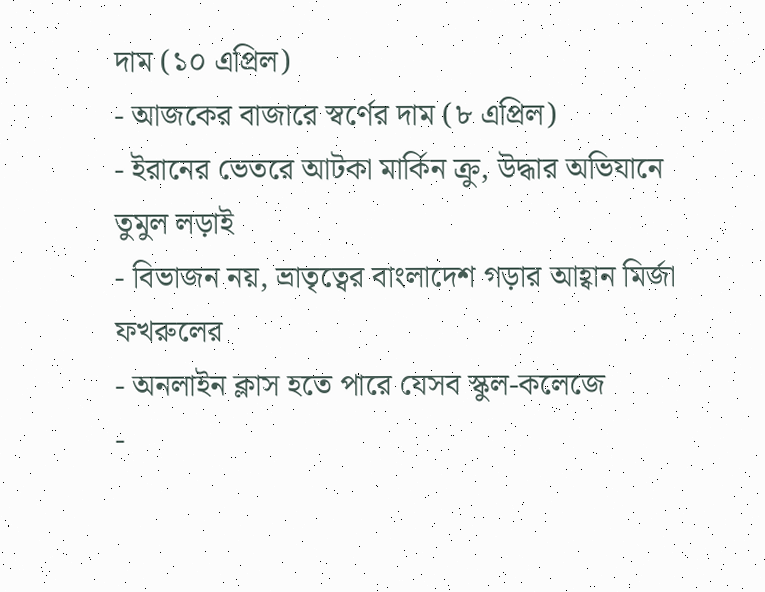দাম (১০ এপ্রিল)
- আজকের বাজারে স্বর্ণের দাম (৮ এপ্রিল)
- ইরানের ভেতরে আটকা মার্কিন ক্রু, উদ্ধার অভিযানে তুমুল লড়াই
- বিভাজন নয়, ভ্রাতৃত্বের বাংলাদেশ গড়ার আহ্বান মির্জা ফখরুলের
- অনলাইন ক্লাস হতে পারে যেসব স্কুল-কলেজে
-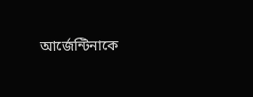আর্জেন্টিনাকে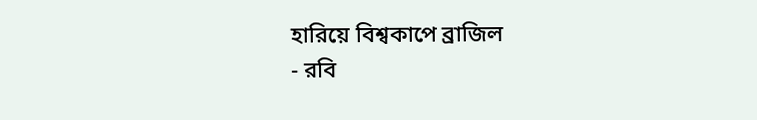হারিয়ে বিশ্বকাপে ব্রাজিল
- রবি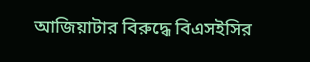আজিয়াটার বিরুদ্ধে বিএসইসির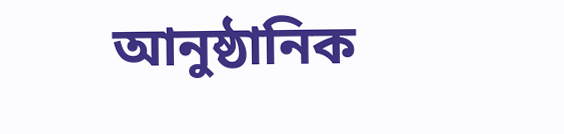আনুষ্ঠানিক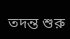তদন্ত শুরু